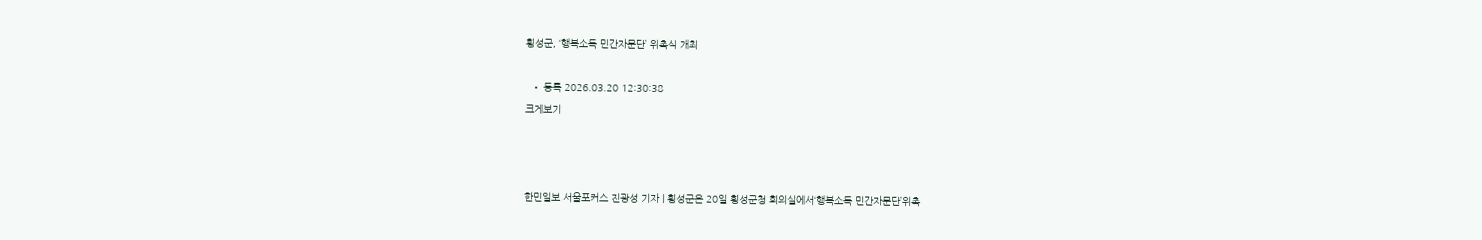횡성군, ‘행복소득 민간자문단’ 위촉식 개최

  • 등록 2026.03.20 12:30:38
크게보기



한민일보 서울포커스 진광성 기자 | 횡성군은 20일 횡성군청 회의실에서‘행복소득 민간자문단’위촉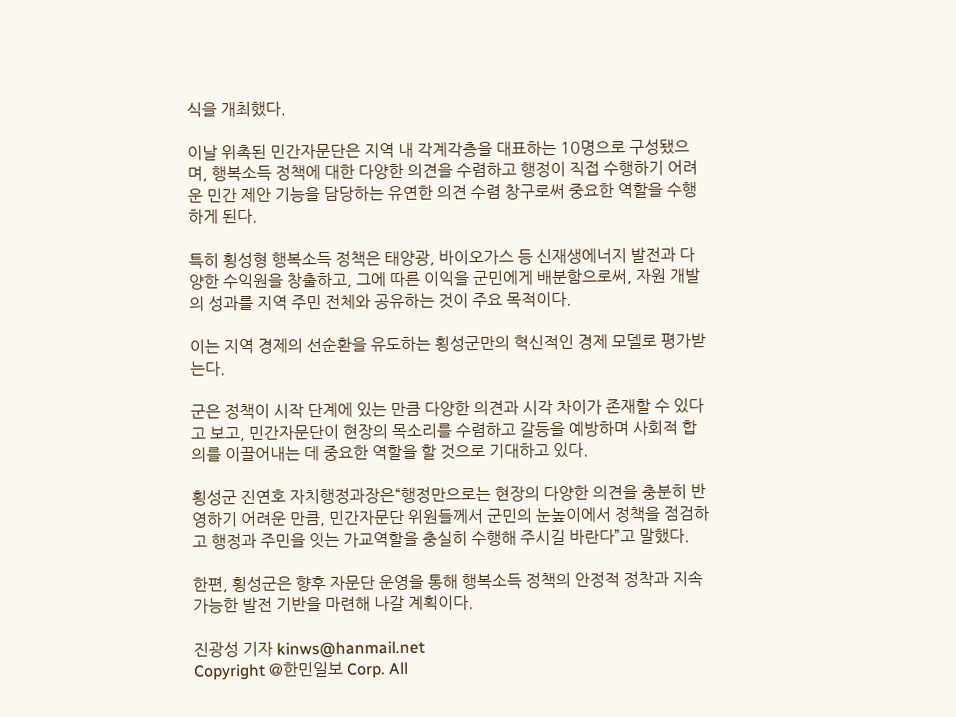식을 개최했다.

이날 위촉된 민간자문단은 지역 내 각계각층을 대표하는 10명으로 구성됐으며, 행복소득 정책에 대한 다양한 의견을 수렴하고 행정이 직접 수행하기 어려운 민간 제안 기능을 담당하는 유연한 의견 수렴 창구로써 중요한 역할을 수행하게 된다.

특히 횡성형 행복소득 정책은 태양광, 바이오가스 등 신재생에너지 발전과 다양한 수익원을 창출하고, 그에 따른 이익을 군민에게 배분함으로써, 자원 개발의 성과를 지역 주민 전체와 공유하는 것이 주요 목적이다.

이는 지역 경제의 선순환을 유도하는 횡성군만의 혁신적인 경제 모델로 평가받는다.

군은 정책이 시작 단계에 있는 만큼 다양한 의견과 시각 차이가 존재할 수 있다고 보고, 민간자문단이 현장의 목소리를 수렴하고 갈등을 예방하며 사회적 합의를 이끌어내는 데 중요한 역할을 할 것으로 기대하고 있다.

횡성군 진연호 자치행정과장은“행정만으로는 현장의 다양한 의견을 충분히 반영하기 어려운 만큼, 민간자문단 위원들께서 군민의 눈높이에서 정책을 점검하고 행정과 주민을 잇는 가교역할을 충실히 수행해 주시길 바란다”고 말했다.

한편, 횡성군은 향후 자문단 운영을 통해 행복소득 정책의 안정적 정착과 지속 가능한 발전 기반을 마련해 나갈 계획이다.

진광성 기자 kinws@hanmail.net
Copyright @한민일보 Corp. All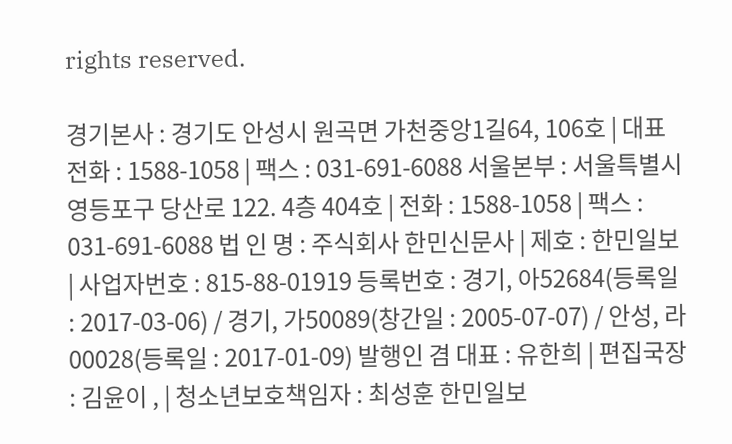rights reserved.

경기본사 : 경기도 안성시 원곡면 가천중앙1길64, 106호 | 대표전화 : 1588-1058 | 팩스 : 031-691-6088 서울본부 : 서울특별시 영등포구 당산로 122. 4층 404호 | 전화 : 1588-1058 | 팩스 : 031-691-6088 법 인 명 : 주식회사 한민신문사 | 제호 : 한민일보 | 사업자번호 : 815-88-01919 등록번호 : 경기, 아52684(등록일 : 2017-03-06) / 경기, 가50089(창간일 : 2005-07-07) / 안성, 라00028(등록일 : 2017-01-09) 발행인 겸 대표 : 유한희 | 편집국장 : 김윤이 , | 청소년보호책임자 : 최성훈 한민일보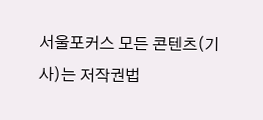서울포커스 모든 콘텐츠(기사)는 저작권법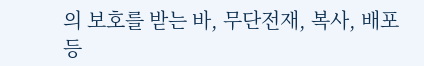의 보호를 받는 바, 무단전재, 복사, 배포 등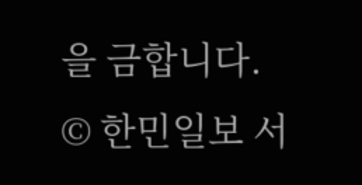을 금합니다. © 한민일보 서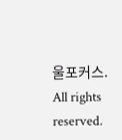울포커스. All rights reserved.